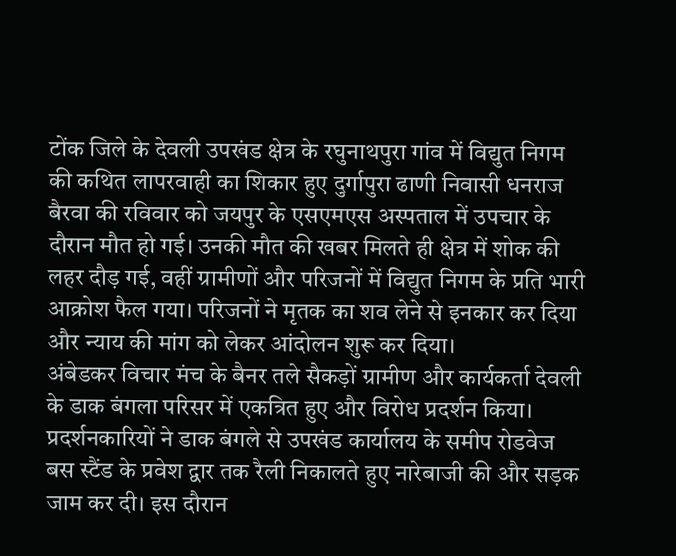टोंक जिले के देवली उपखंड क्षेत्र के रघुनाथपुरा गांव में विद्युत निगम की कथित लापरवाही का शिकार हुए दुर्गापुरा ढाणी निवासी धनराज बैरवा की रविवार को जयपुर के एसएमएस अस्पताल में उपचार के दौरान मौत हो गई। उनकी मौत की खबर मिलते ही क्षेत्र में शोक की लहर दौड़ गई, वहीं ग्रामीणों और परिजनों में विद्युत निगम के प्रति भारी आक्रोश फैल गया। परिजनों ने मृतक का शव लेने से इनकार कर दिया और न्याय की मांग को लेकर आंदोलन शुरू कर दिया।
अंबेडकर विचार मंच के बैनर तले सैकड़ों ग्रामीण और कार्यकर्ता देवली के डाक बंगला परिसर में एकत्रित हुए और विरोध प्रदर्शन किया। प्रदर्शनकारियों ने डाक बंगले से उपखंड कार्यालय के समीप रोडवेज बस स्टैंड के प्रवेश द्वार तक रैली निकालते हुए नारेबाजी की और सड़क जाम कर दी। इस दौरान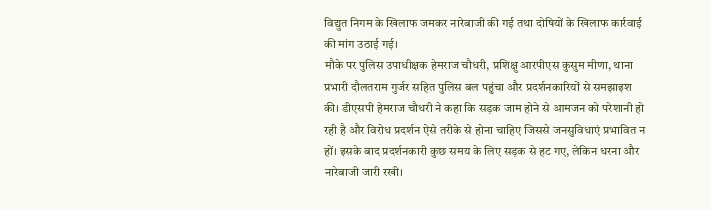विद्युत निगम के खिलाफ जमकर नारेबाजी की गई तथा दोषियों के खिलाफ कार्रवाई की मांग उठाई गई।
मौके पर पुलिस उपाधीक्षक हेमराज चौधरी, प्रशिक्षु आरपीएस कुसुम मीणा, थाना प्रभारी दौलतराम गुर्जर सहित पुलिस बल पहुंचा और प्रदर्शनकारियों से समझाइश की। डीएसपी हेमराज चौधरी ने कहा कि सड़क जाम होने से आमजन को परेशानी हो रही है और विरोध प्रदर्शन ऐसे तरीके से होना चाहिए जिससे जनसुविधाएं प्रभावित न हों। इसके बाद प्रदर्शनकारी कुछ समय के लिए सड़क से हट गए, लेकिन धरना और नारेबाजी जारी रखी।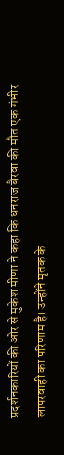प्रदर्शनकारियों की ओर से मुकेश मीणा ने कहा कि धनराज बैरवा की मौत एक गंभीर लापरवाही का परिणाम है। उन्होंने मृतक के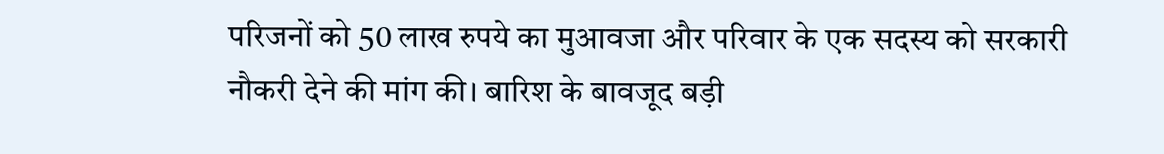परिजनों को 50 लाख रुपये का मुआवजा और परिवार के एक सदस्य को सरकारी नौकरी देने की मांग की। बारिश के बावजूद बड़ी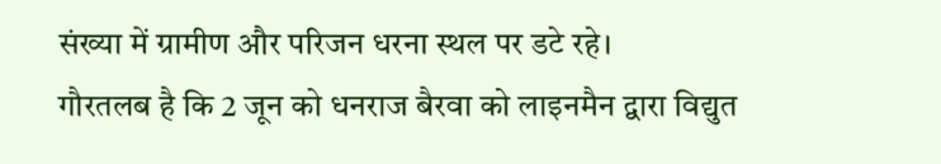संख्या में ग्रामीण और परिजन धरना स्थल पर डटे रहे।
गौरतलब है कि 2 जून को धनराज बैरवा को लाइनमैन द्वारा विद्युत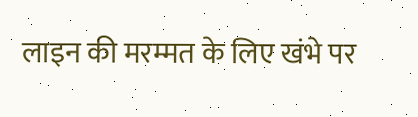लाइन की मरम्मत के लिए खंभे पर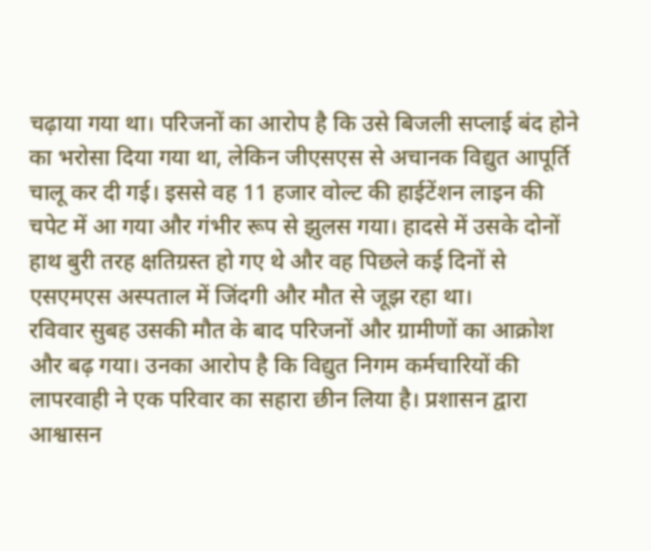चढ़ाया गया था। परिजनों का आरोप है कि उसे बिजली सप्लाई बंद होने का भरोसा दिया गया था, लेकिन जीएसएस से अचानक विद्युत आपूर्ति चालू कर दी गई। इससे वह 11 हजार वोल्ट की हाईटेंशन लाइन की चपेट में आ गया और गंभीर रूप से झुलस गया। हादसे में उसके दोनों हाथ बुरी तरह क्षतिग्रस्त हो गए थे और वह पिछले कई दिनों से एसएमएस अस्पताल में जिंदगी और मौत से जूझ रहा था।
रविवार सुबह उसकी मौत के बाद परिजनों और ग्रामीणों का आक्रोश और बढ़ गया। उनका आरोप है कि विद्युत निगम कर्मचारियों की लापरवाही ने एक परिवार का सहारा छीन लिया है। प्रशासन द्वारा आश्वासन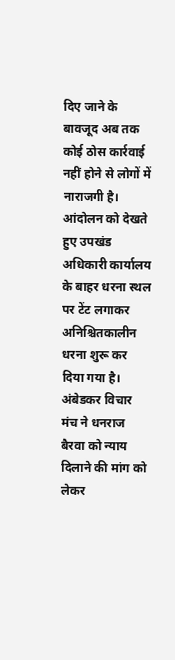दिए जाने के बावजूद अब तक कोई ठोस कार्रवाई नहीं होने से लोगों में नाराजगी है। आंदोलन को देखते हुए उपखंड अधिकारी कार्यालय के बाहर धरना स्थल पर टेंट लगाकर अनिश्चितकालीन धरना शुरू कर दिया गया है।
अंबेडकर विचार मंच ने धनराज बैरवा को न्याय दिलाने की मांग को लेकर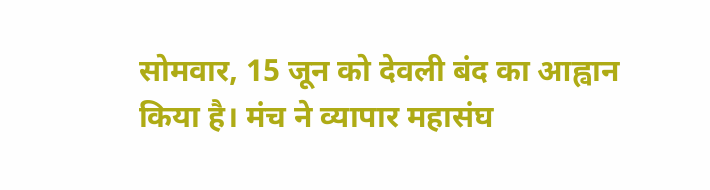सोमवार, 15 जून को देवली बंद का आह्वान किया है। मंच ने व्यापार महासंघ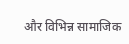और विभिन्न सामाजिक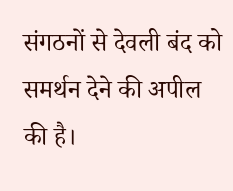संगठनों से देवली बंद को समर्थन देने की अपील की है।